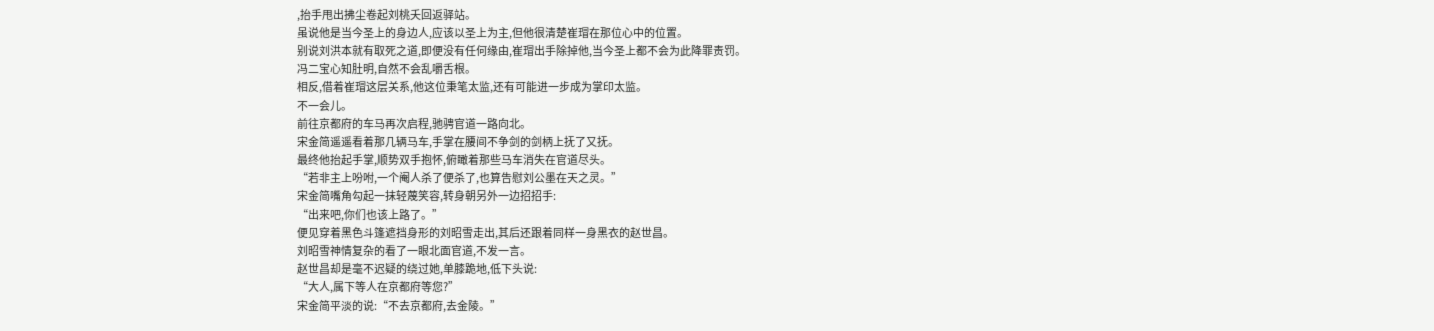,抬手甩出拂尘卷起刘桃夭回返驿站。
虽说他是当今圣上的身边人,应该以圣上为主,但他很清楚崔瑁在那位心中的位置。
别说刘洪本就有取死之道,即便没有任何缘由,崔瑁出手除掉他,当今圣上都不会为此降罪责罚。
冯二宝心知肚明,自然不会乱嚼舌根。
相反,借着崔瑁这层关系,他这位秉笔太监,还有可能进一步成为掌印太监。
不一会儿。
前往京都府的车马再次启程,驰骋官道一路向北。
宋金简遥遥看着那几辆马车,手掌在腰间不争剑的剑柄上抚了又抚。
最终他抬起手掌,顺势双手抱怀,俯瞰着那些马车消失在官道尽头。
“若非主上吩咐,一个阉人杀了便杀了,也算告慰刘公墨在天之灵。”
宋金简嘴角勾起一抹轻蔑笑容,转身朝另外一边招招手:
“出来吧,你们也该上路了。”
便见穿着黑色斗篷遮挡身形的刘昭雪走出,其后还跟着同样一身黑衣的赵世昌。
刘昭雪神情复杂的看了一眼北面官道,不发一言。
赵世昌却是毫不迟疑的绕过她,单膝跪地,低下头说:
“大人,属下等人在京都府等您?”
宋金简平淡的说:“不去京都府,去金陵。”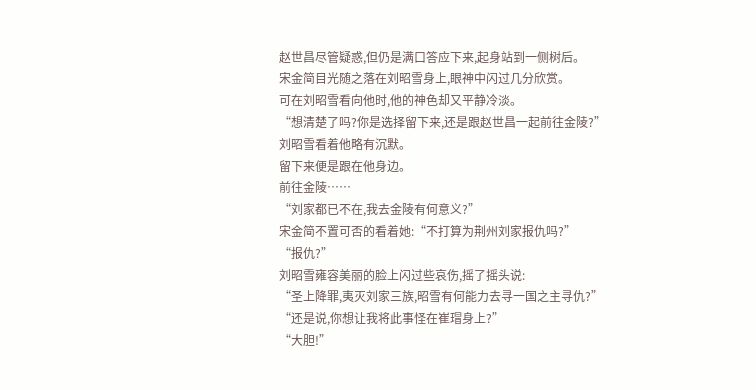赵世昌尽管疑惑,但仍是满口答应下来,起身站到一侧树后。
宋金简目光随之落在刘昭雪身上,眼神中闪过几分欣赏。
可在刘昭雪看向他时,他的神色却又平静冷淡。
“想清楚了吗?你是选择留下来,还是跟赵世昌一起前往金陵?”
刘昭雪看着他略有沉默。
留下来便是跟在他身边。
前往金陵……
“刘家都已不在,我去金陵有何意义?”
宋金简不置可否的看着她:“不打算为荆州刘家报仇吗?”
“报仇?”
刘昭雪雍容美丽的脸上闪过些哀伤,摇了摇头说:
“圣上降罪,夷灭刘家三族,昭雪有何能力去寻一国之主寻仇?”
“还是说,你想让我将此事怪在崔瑁身上?”
“大胆!”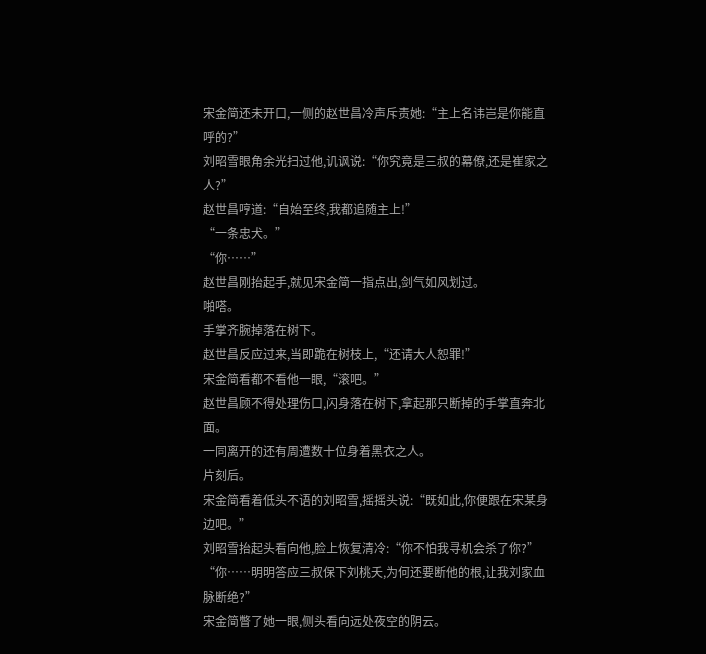宋金简还未开口,一侧的赵世昌冷声斥责她:“主上名讳岂是你能直呼的?”
刘昭雪眼角余光扫过他,讥讽说:“你究竟是三叔的幕僚,还是崔家之人?”
赵世昌哼道:“自始至终,我都追随主上!”
“一条忠犬。”
“你……”
赵世昌刚抬起手,就见宋金简一指点出,剑气如风划过。
啪嗒。
手掌齐腕掉落在树下。
赵世昌反应过来,当即跪在树枝上,“还请大人恕罪!”
宋金简看都不看他一眼,“滚吧。”
赵世昌顾不得处理伤口,闪身落在树下,拿起那只断掉的手掌直奔北面。
一同离开的还有周遭数十位身着黑衣之人。
片刻后。
宋金简看着低头不语的刘昭雪,摇摇头说:“既如此,你便跟在宋某身边吧。”
刘昭雪抬起头看向他,脸上恢复清冷:“你不怕我寻机会杀了你?”
“你……明明答应三叔保下刘桃夭,为何还要断他的根,让我刘家血脉断绝?”
宋金简瞥了她一眼,侧头看向远处夜空的阴云。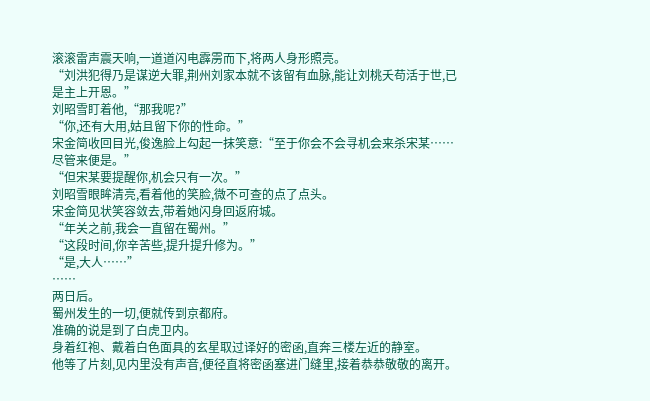滚滚雷声震天响,一道道闪电霹雳而下,将两人身形照亮。
“刘洪犯得乃是谋逆大罪,荆州刘家本就不该留有血脉,能让刘桃夭苟活于世,已是主上开恩。”
刘昭雪盯着他,“那我呢?”
“你,还有大用,姑且留下你的性命。”
宋金简收回目光,俊逸脸上勾起一抹笑意:“至于你会不会寻机会来杀宋某……尽管来便是。”
“但宋某要提醒你,机会只有一次。”
刘昭雪眼眸清亮,看着他的笑脸,微不可查的点了点头。
宋金简见状笑容敛去,带着她闪身回返府城。
“年关之前,我会一直留在蜀州。”
“这段时间,你辛苦些,提升提升修为。”
“是,大人……”
……
两日后。
蜀州发生的一切,便就传到京都府。
准确的说是到了白虎卫内。
身着红袍、戴着白色面具的玄星取过译好的密函,直奔三楼左近的静室。
他等了片刻,见内里没有声音,便径直将密函塞进门缝里,接着恭恭敬敬的离开。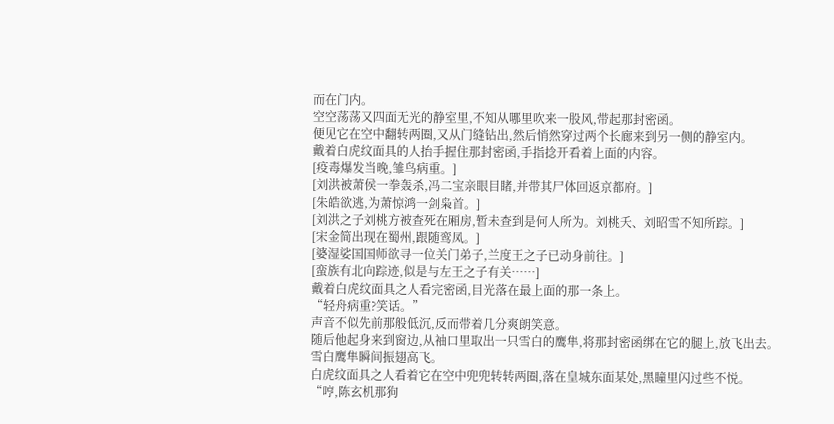而在门内。
空空荡荡又四面无光的静室里,不知从哪里吹来一股风,带起那封密函。
便见它在空中翻转两圈,又从门缝钻出,然后悄然穿过两个长廊来到另一侧的静室内。
戴着白虎纹面具的人抬手握住那封密函,手指捻开看着上面的内容。
[疫毒爆发当晚,雏鸟病重。]
[刘洪被萧侯一拳轰杀,冯二宝亲眼目睹,并带其尸体回返京都府。]
[朱皓欲逃,为萧惊鸿一剑枭首。]
[刘洪之子刘桃方被查死在厢房,暂未查到是何人所为。刘桃夭、刘昭雪不知所踪。]
[宋金简出现在蜀州,跟随鸾凤。]
[婆湿娑国国师欲寻一位关门弟子,兰度王之子已动身前往。]
[蛮族有北向踪迹,似是与左王之子有关……]
戴着白虎纹面具之人看完密函,目光落在最上面的那一条上。
“轻舟病重?笑话。”
声音不似先前那般低沉,反而带着几分爽朗笑意。
随后他起身来到窗边,从袖口里取出一只雪白的鹰隼,将那封密函绑在它的腿上,放飞出去。
雪白鹰隼瞬间振翅高飞。
白虎纹面具之人看着它在空中兜兜转转两圈,落在皇城东面某处,黑瞳里闪过些不悦。
“哼,陈玄机那狗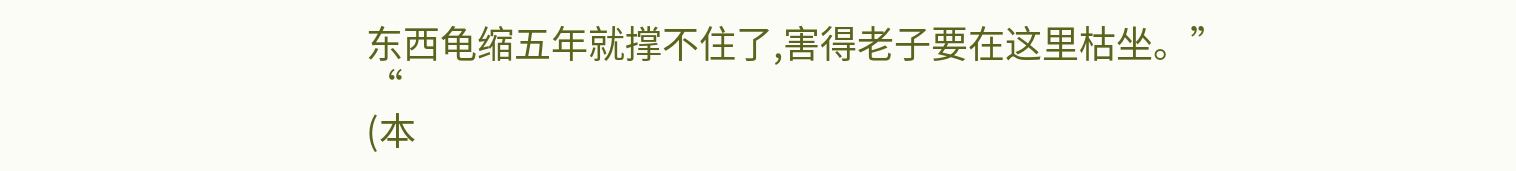东西龟缩五年就撑不住了,害得老子要在这里枯坐。”
“
(本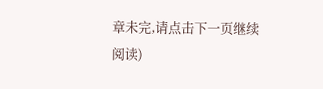章未完,请点击下一页继续阅读)